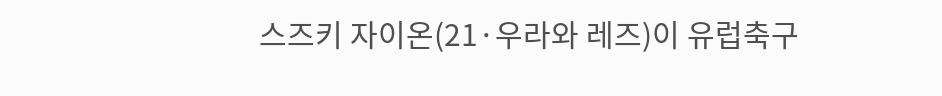스즈키 자이온(21·우라와 레즈)이 유럽축구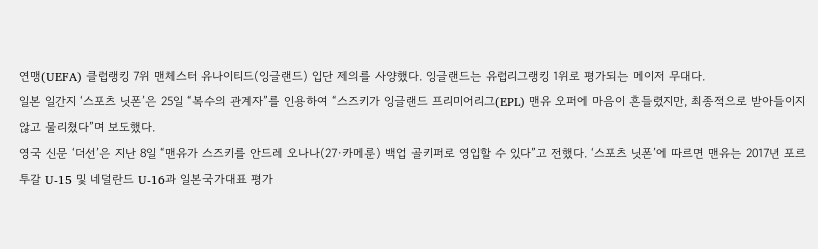연맹(UEFA) 클럽랭킹 7위 맨체스터 유나이티드(잉글랜드) 입단 제의를 사양했다. 잉글랜드는 유럽리그랭킹 1위로 평가되는 메이저 무대다.
일본 일간지 ‘스포츠 닛폰’은 25일 “복수의 관계자”를 인용하여 “스즈키가 잉글랜드 프리미어리그(EPL) 맨유 오퍼에 마음이 흔들렸지만, 최종적으로 받아들이지 않고 물리쳤다”며 보도했다.
영국 신문 ‘더선’은 지난 8일 “맨유가 스즈키를 안드레 오나나(27·카메룬) 백업 골키퍼로 영입할 수 있다”고 전했다. ‘스포츠 닛폰’에 따르면 맨유는 2017년 포르투갈 U-15 및 네덜란드 U-16과 일본국가대표 평가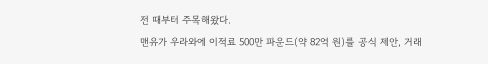전 때부터 주목해왔다.
맨유가 우라와에 이적료 500만 파운드(약 82억 원)를 공식 제안, 거래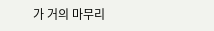가 거의 마무리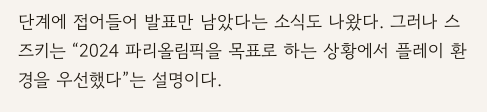단계에 접어들어 발표만 남았다는 소식도 나왔다. 그러나 스즈키는 “2024 파리올림픽을 목표로 하는 상황에서 플레이 환경을 우선했다”는 설명이다.